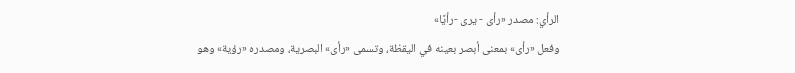الرأي: مصدر «رأى - يرى -رأيًا»
وفعل «رأى» بمعنى أبصر بعينه في اليقظة، وتسمى «رأى» البصرية، ومصدره «رؤية» وهو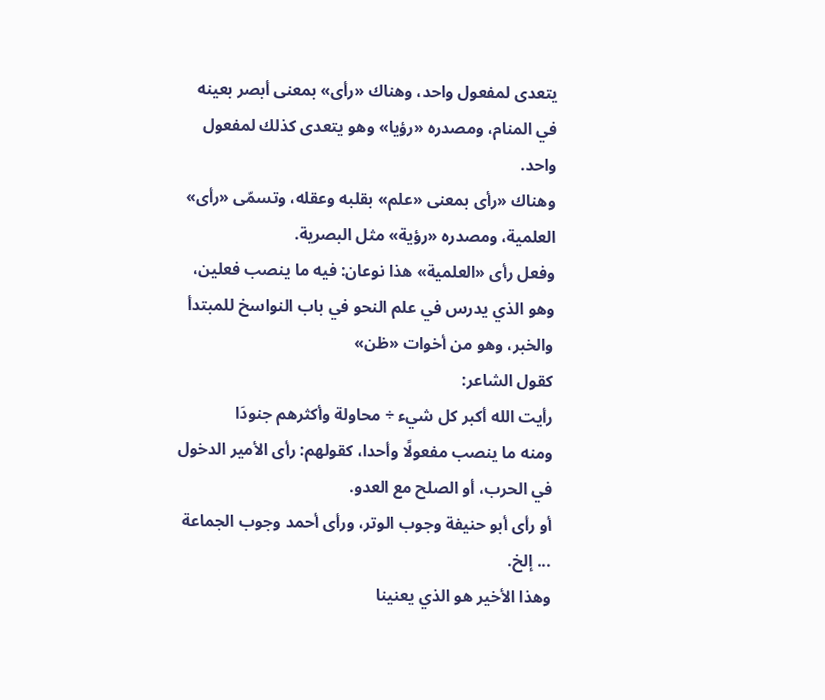يتعدى لمفعول واحد، وهناك «رأى» بمعنى أبصر بعينه في المنام، ومصدره «رؤيا» وهو يتعدى كذلك لمفعول واحد.
وهناك «رأى بمعنى «علم» بقلبه وعقله، وتسمّى «رأى» العلمية، ومصدره «رؤية» مثل البصرية.
وفعل رأى «العلمية» هذا نوعان: فيه ما ينصب فعلين، وهو الذي يدرس في علم النحو في باب النواسخ للمبتدأ والخبر، وهو من أخوات «ظن»
كقول الشاعر:
رأيت الله أكبر كل شيء ÷ محاولة وأكثرهم جنودَا
ومنه ما ينصب مفعولًا وأحدا، كقولهم: رأى الأمير الدخول في الحرب، أو الصلح مع العدو.
أو رأى أبو حنيفة وجوب الوتر، ورأى أحمد وجوب الجماعة ... إلخ.
وهذا الأخير هو الذي يعنينا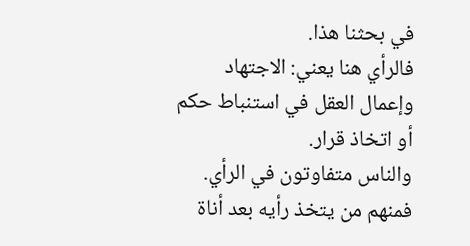في بحثنا هذا.
فالرأي هنا يعني: الاجتهاد وإعمال العقل في استنباط حكم أو اتخاذ قرار.
والناس متفاوتون في الرأي. فمنهم من يتخذ رأيه بعد أناة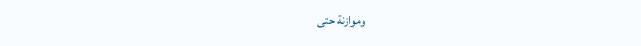وموازنة حتى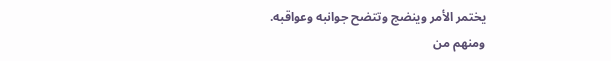يختمر الأمر وينضج وتتضح جوانبه وعواقبه.
ومنهم من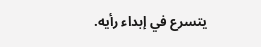يتسرع في إبداء رأيه.